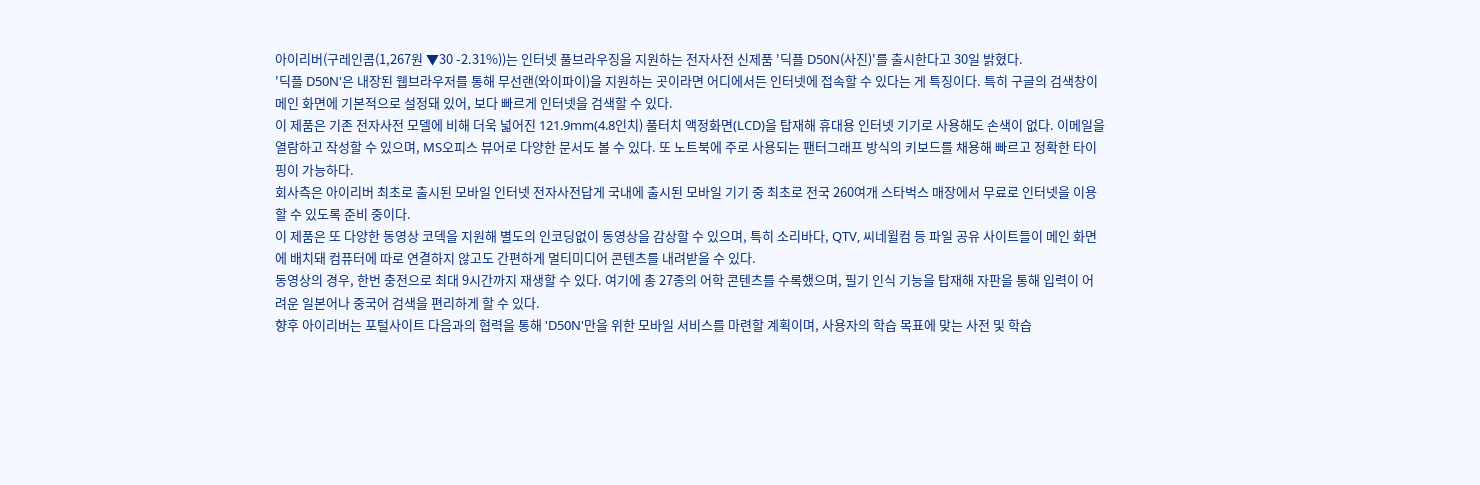아이리버(구레인콤(1,267원 ▼30 -2.31%))는 인터넷 풀브라우징을 지원하는 전자사전 신제품 '딕플 D50N(사진)'를 출시한다고 30일 밝혔다.
'딕플 D50N'은 내장된 웹브라우저를 통해 무선랜(와이파이)을 지원하는 곳이라면 어디에서든 인터넷에 접속할 수 있다는 게 특징이다. 특히 구글의 검색창이 메인 화면에 기본적으로 설정돼 있어, 보다 빠르게 인터넷을 검색할 수 있다.
이 제품은 기존 전자사전 모델에 비해 더욱 넓어진 121.9mm(4.8인치) 풀터치 액정화면(LCD)을 탑재해 휴대용 인터넷 기기로 사용해도 손색이 없다. 이메일을 열람하고 작성할 수 있으며, MS오피스 뷰어로 다양한 문서도 볼 수 있다. 또 노트북에 주로 사용되는 팬터그래프 방식의 키보드를 채용해 빠르고 정확한 타이핑이 가능하다.
회사측은 아이리버 최초로 출시된 모바일 인터넷 전자사전답게 국내에 출시된 모바일 기기 중 최초로 전국 260여개 스타벅스 매장에서 무료로 인터넷을 이용할 수 있도록 준비 중이다.
이 제품은 또 다양한 동영상 코덱을 지원해 별도의 인코딩없이 동영상을 감상할 수 있으며, 특히 소리바다, QTV, 씨네윌컴 등 파일 공유 사이트들이 메인 화면에 배치돼 컴퓨터에 따로 연결하지 않고도 간편하게 멀티미디어 콘텐츠를 내려받을 수 있다.
동영상의 경우, 한번 충전으로 최대 9시간까지 재생할 수 있다. 여기에 총 27종의 어학 콘텐츠를 수록했으며, 필기 인식 기능을 탑재해 자판을 통해 입력이 어려운 일본어나 중국어 검색을 편리하게 할 수 있다.
향후 아이리버는 포털사이트 다음과의 협력을 통해 'D50N'만을 위한 모바일 서비스를 마련할 계획이며, 사용자의 학습 목표에 맞는 사전 및 학습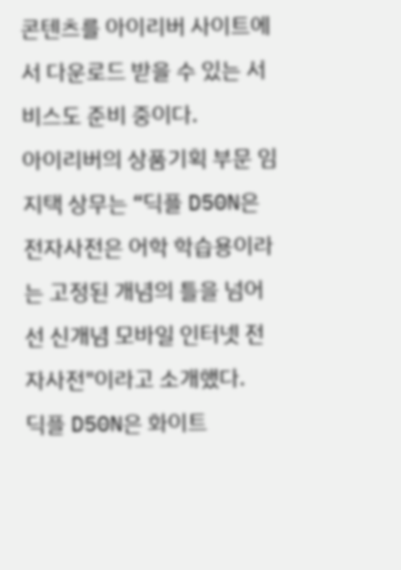콘텐츠를 아이리버 사이트에서 다운로드 받을 수 있는 서비스도 준비 중이다.
아이리버의 상품기획 부문 임지택 상무는 “딕플 D50N은 전자사전은 어학 학습용이라는 고정된 개념의 틀을 넘어선 신개념 모바일 인터넷 전자사전"이라고 소개했다.
딕플 D50N은 화이트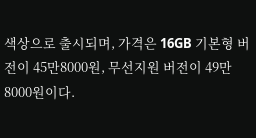색상으로 출시되며, 가격은 16GB 기본형 버전이 45만8000원, 무선지원 버전이 49만8000원이다.